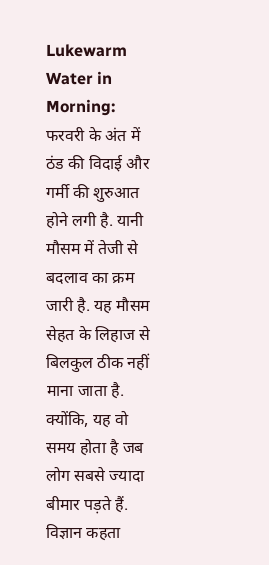Lukewarm Water in Morning: फरवरी के अंत में ठंड की विदाई और गर्मी की शुरुआत होने लगी है. यानी मौसम में तेजी से बदलाव का क्रम जारी है. यह मौसम सेहत के लिहाज से बिलकुल ठीक नहीं माना जाता है. क्योंकि, यह वो समय होता है जब लोग सबसे ज्यादा बीमार पड़ते हैं. विज्ञान कहता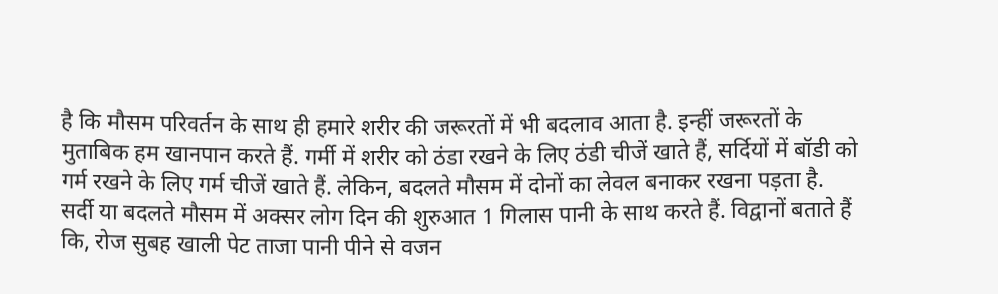है कि मौसम परिवर्तन के साथ ही हमारे शरीर की जरूरतों में भी बदलाव आता है. इन्हीं जरूरतों के मुताबिक हम खानपान करते हैं. गर्मी में शरीर को ठंडा रखने के लिए ठंडी चीजें खाते हैं, सर्दियों में बॉडी को गर्म रखने के लिए गर्म चीजें खाते हैं. लेकिन, बदलते मौसम में दोनों का लेवल बनाकर रखना पड़ता है.
सर्दी या बदलते मौसम में अक्सर लोग दिन की शुरुआत 1 गिलास पानी के साथ करते हैं. विद्वानों बताते हैं कि, रोज सुबह खाली पेट ताजा पानी पीने से वजन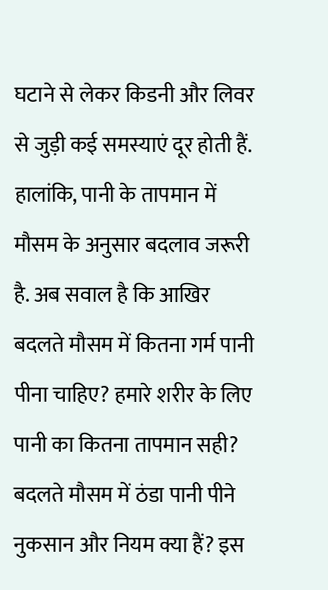घटाने से लेकर किडनी और लिवर से जुड़ी कई समस्याएं दूर होती हैं. हालांकि, पानी के तापमान में मौसम के अनुसार बदलाव जरूरी है. अब सवाल है कि आखिर बदलते मौसम में कितना गर्म पानी पीना चाहिए? हमारे शरीर के लिए पानी का कितना तापमान सही? बदलते मौसम में ठंडा पानी पीने नुकसान और नियम क्या हैं? इस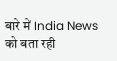बारे में India News को बता रही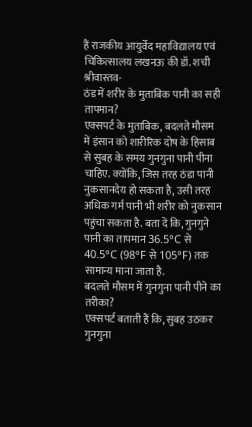हैं राजकीय आयुर्वेद महाविद्यालय एवं चिकित्सालय लखनऊ की डॉ. शची श्रीवास्तव-
ठंड में शरीर के मुताबिक पानी का सही तापमान?
एक्सपर्ट के मुताबिक, बदलते मौसम में इंसान को शारीरिक दोष के हिसाब से सुबह के समय गुनगुना पानी पीना चाहिए. क्योंकि, जिस तरह ठंडा पानी नुकसानदेय हो सकता है, उसी तरह अधिक गर्म पानी भी शरीर को नुकसान पहुंचा सकता है. बता दें कि, गुनगुने पानी का तापमान 36.5°C से 40.5°C (98°F से 105°F) तक सामान्य माना जाता है.
बदलते मौसम में गुनगुना पानी पीने का तरीका?
एक्सपर्ट बताती हैं कि, सुबह उठकर गुनगुना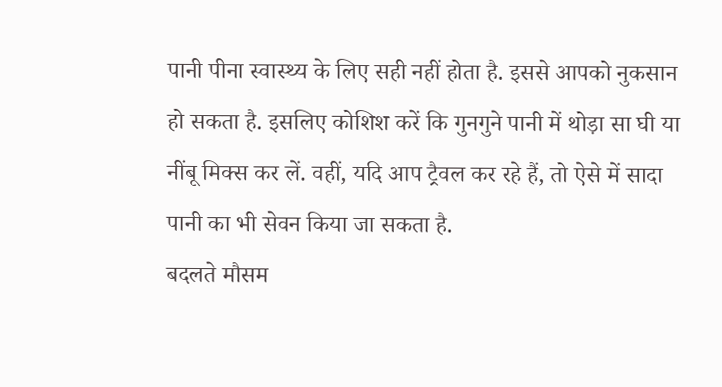पानी पीना स्वास्थ्य के लिए सही नहीं होता है. इससे आपको नुकसान हो सकता है. इसलिए कोशिश करें कि गुनगुने पानी में थोड़ा सा घी या नींबू मिक्स कर लें. वहीं, यदि आप ट्रैवल कर रहे हैं, तो ऐसे में सादा पानी का भी सेवन किया जा सकता है.
बदलते मौसम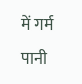में गर्म पानी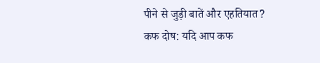पीने से जुड़ी बातें और एहतियात?
कफ दोष: यदि आप कफ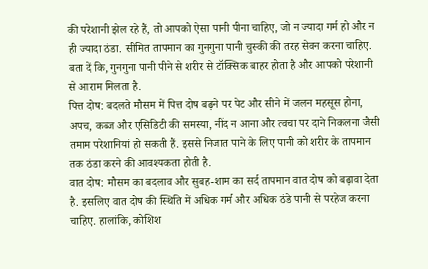की परेशानी झेल रहे हैं, तो आपको ऐसा पानी पीना चाहिए, जो न ज्यादा गर्म हो और न ही ज्यादा ठंडा. सीमित तापमान का गुनगुना पानी चुस्की की तरह सेवन करना चाहिए. बता दें कि, गुनगुना पानी पीने से शरीर से टॉक्सिक बाहर होता है और आपको परेशानी से आराम मिलता है.
पित्त दोष: बदलते मौसम में पित्त दोष बढ़ने पर पेट और सीने में जलन महसूस होना, अपच, कब्ज और एसिडिटी की समस्या, नींद न आना और त्वचा पर दाने निकलना जैसी तमाम परेशानियां हो सकती हैं. इससे निजात पाने के लिए पानी को शरीर के तापमान तक ठंडा करने की आवश्यकता होती है.
वात दोष: मौसम का बदलाव और सुबह-शाम का सर्द तापमान वात दोष को बढ़ावा देता है. इसलिए वात दोष की स्थिति में अधिक गर्म और अधिक ठंडे पानी से परहेज करना चाहिए. हालांकि, कोशिश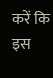करें कि इस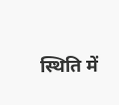स्थिति में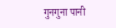गुनगुना पानी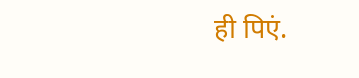ही पिएं.